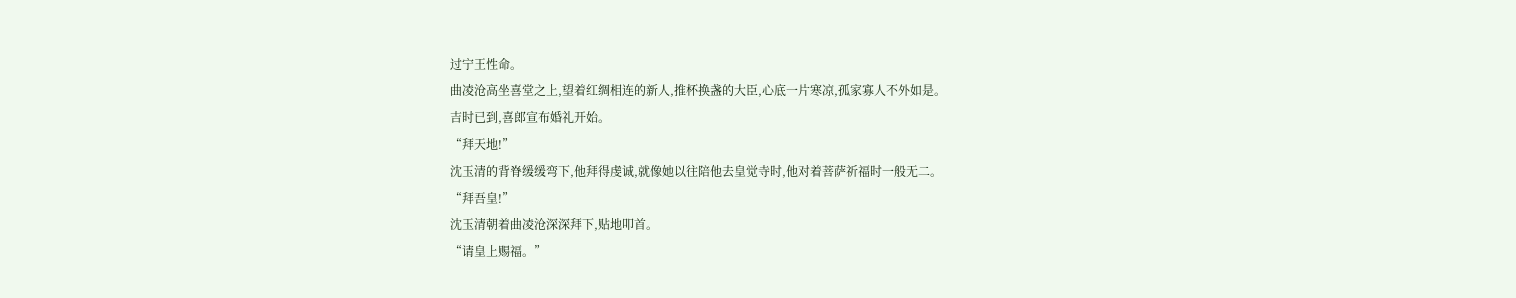过宁王性命。
曲凌沧高坐喜堂之上,望着红绸相连的新人,推杯换盏的大臣,心底一片寒凉,孤家寡人不外如是。
吉时已到,喜郎宣布婚礼开始。
“拜天地!”
沈玉清的背脊缓缓弯下,他拜得虔诚,就像她以往陪他去皇觉寺时,他对着菩萨祈福时一般无二。
“拜吾皇!”
沈玉清朝着曲凌沧深深拜下,贴地叩首。
“请皇上赐福。”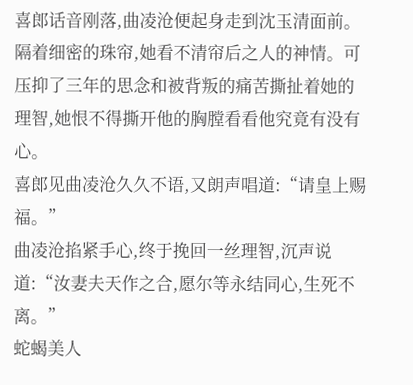喜郎话音刚落,曲凌沧便起身走到沈玉清面前。
隔着细密的珠帘,她看不清帘后之人的神情。可压抑了三年的思念和被背叛的痛苦撕扯着她的理智,她恨不得撕开他的胸膛看看他究竟有没有心。
喜郎见曲凌沧久久不语,又朗声唱道:“请皇上赐福。”
曲凌沧掐紧手心,终于挽回一丝理智,沉声说道:“汝妻夫天作之合,愿尔等永结同心,生死不离。”
蛇蝎美人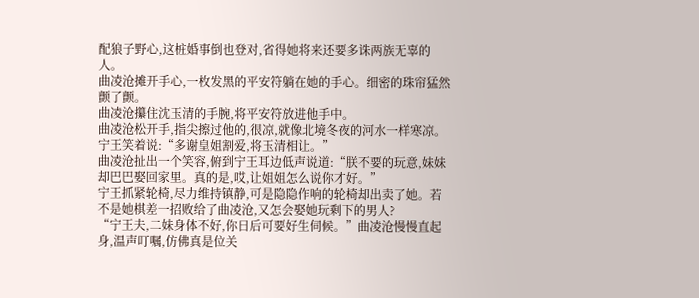配狼子野心,这桩婚事倒也登对,省得她将来还要多诛两族无辜的人。
曲凌沧摊开手心,一枚发黑的平安符躺在她的手心。细密的珠帘猛然颤了颤。
曲凌沧攥住沈玉清的手腕,将平安符放进他手中。
曲凌沧松开手,指尖擦过他的,很凉,就像北境冬夜的河水一样寒凉。
宁王笑着说:“多谢皇姐割爱,将玉清相让。”
曲凌沧扯出一个笑容,俯到宁王耳边低声说道:“朕不要的玩意,妹妹却巴巴娶回家里。真的是,哎,让姐姐怎么说你才好。”
宁王抓紧轮椅,尽力维持镇静,可是隐隐作响的轮椅却出卖了她。若不是她棋差一招败给了曲凌沧,又怎会娶她玩剩下的男人?
“宁王夫,二妹身体不好,你日后可要好生伺候。”曲凌沧慢慢直起身,温声叮嘱,仿佛真是位关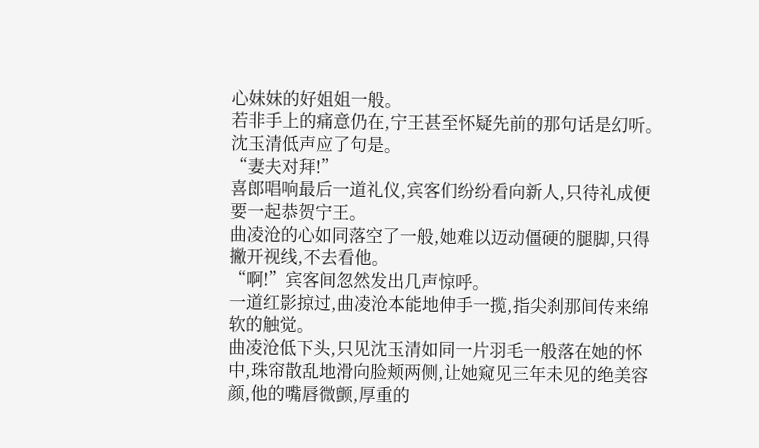心妹妹的好姐姐一般。
若非手上的痛意仍在,宁王甚至怀疑先前的那句话是幻听。
沈玉清低声应了句是。
“妻夫对拜!”
喜郎唱响最后一道礼仪,宾客们纷纷看向新人,只待礼成便要一起恭贺宁王。
曲凌沧的心如同落空了一般,她难以迈动僵硬的腿脚,只得撇开视线,不去看他。
“啊!”宾客间忽然发出几声惊呼。
一道红影掠过,曲凌沧本能地伸手一揽,指尖刹那间传来绵软的触觉。
曲凌沧低下头,只见沈玉清如同一片羽毛一般落在她的怀中,珠帘散乱地滑向脸颊两侧,让她窥见三年未见的绝美容颜,他的嘴唇微颤,厚重的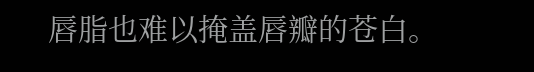唇脂也难以掩盖唇瓣的苍白。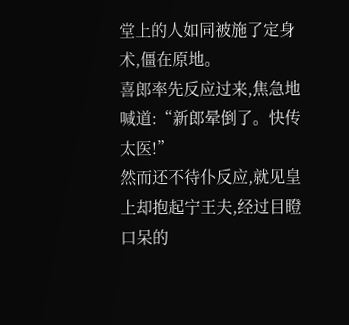堂上的人如同被施了定身术,僵在原地。
喜郎率先反应过来,焦急地喊道:“新郎晕倒了。快传太医!”
然而还不待仆反应,就见皇上却抱起宁王夫,经过目瞪口呆的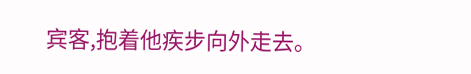宾客,抱着他疾步向外走去。